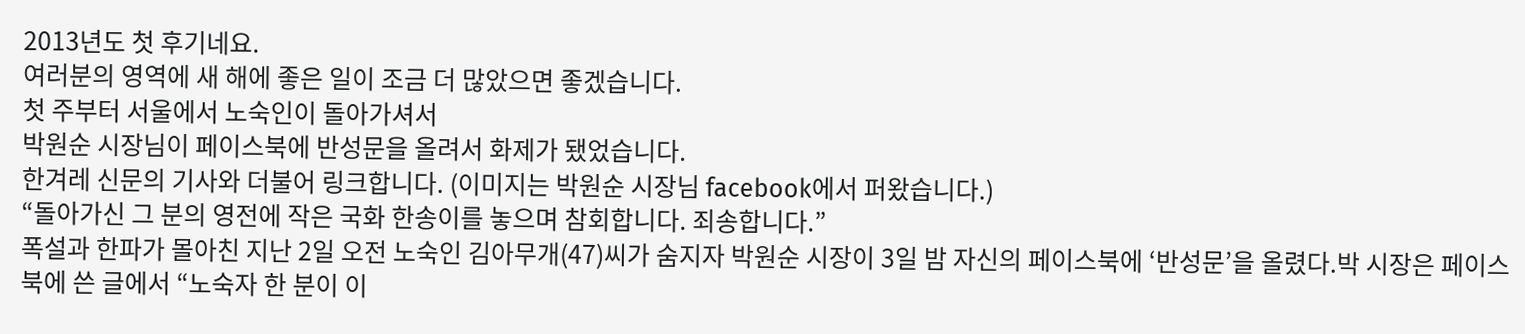2013년도 첫 후기네요.
여러분의 영역에 새 해에 좋은 일이 조금 더 많았으면 좋겠습니다.
첫 주부터 서울에서 노숙인이 돌아가셔서
박원순 시장님이 페이스북에 반성문을 올려서 화제가 됐었습니다.
한겨레 신문의 기사와 더불어 링크합니다. (이미지는 박원순 시장님 facebook에서 퍼왔습니다.)
“돌아가신 그 분의 영전에 작은 국화 한송이를 놓으며 참회합니다. 죄송합니다.”
폭설과 한파가 몰아친 지난 2일 오전 노숙인 김아무개(47)씨가 숨지자 박원순 시장이 3일 밤 자신의 페이스북에 ‘반성문’을 올렸다.박 시장은 페이스북에 쓴 글에서 “노숙자 한 분이 이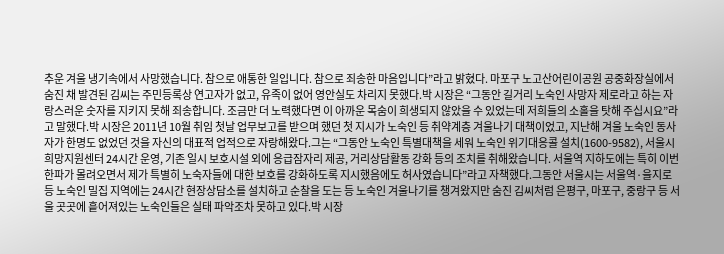추운 겨울 냉기속에서 사망했습니다. 참으로 애통한 일입니다. 참으로 죄송한 마음입니다”라고 밝혔다. 마포구 노고산어린이공원 공중화장실에서 숨진 채 발견된 김씨는 주민등록상 연고자가 없고, 유족이 없어 영안실도 차리지 못했다.박 시장은 “그동안 길거리 노숙인 사망자 제로라고 하는 자랑스러운 숫자를 지키지 못해 죄송합니다. 조금만 더 노력했다면 이 아까운 목숨이 희생되지 않았을 수 있었는데 저희들의 소홀을 탓해 주십시요”라고 말했다.박 시장은 2011년 10월 취임 첫날 업무보고를 받으며 했던 첫 지시가 노숙인 등 취약계층 겨울나기 대책이었고, 지난해 겨울 노숙인 동사자가 한명도 없었던 것을 자신의 대표적 업적으로 자랑해왔다.그는 “그동안 노숙인 특별대책을 세워 노숙인 위기대응콜 설치(1600-9582), 서울시 희망지원센터 24시간 운영, 기존 일시 보호시설 외에 응급잠자리 제공, 거리상담활동 강화 등의 조치를 취해왔습니다. 서울역 지하도에는 특히 이번 한파가 몰려오면서 제가 특별히 노숙자들에 대한 보호를 강화하도록 지시했음에도 허사였습니다”라고 자책했다.그동안 서울시는 서울역·을지로 등 노숙인 밀집 지역에는 24시간 현장상담소를 설치하고 순찰을 도는 등 노숙인 겨울나기를 챙겨왔지만 숨진 김씨처럼 은평구, 마포구, 중랑구 등 서울 곳곳에 흩어져있는 노숙인들은 실태 파악조차 못하고 있다.박 시장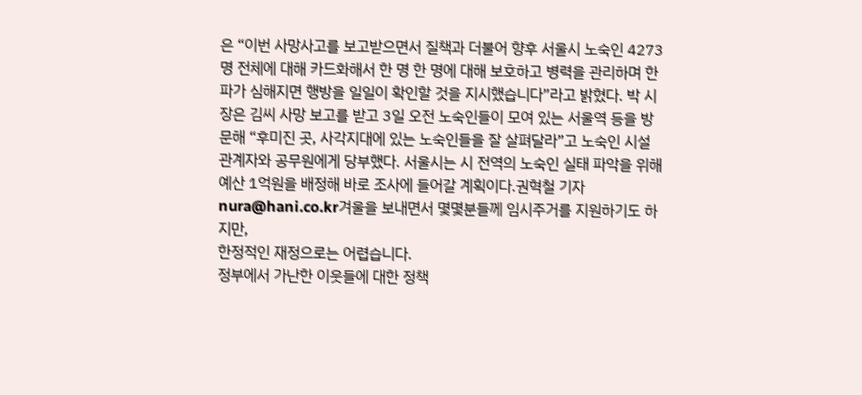은 “이번 사망사고를 보고받으면서 질책과 더불어 향후 서울시 노숙인 4273명 전체에 대해 카드화해서 한 명 한 명에 대해 보호하고 병력을 관리하며 한파가 심해지면 행방을 일일이 확인할 것을 지시했습니다”라고 밝혔다. 박 시장은 김씨 사망 보고를 받고 3일 오전 노숙인들이 모여 있는 서울역 등을 방문해 “후미진 곳, 사각지대에 있는 노숙인들을 잘 살펴달라”고 노숙인 시설 관계자와 공무원에게 당부했다. 서울시는 시 전역의 노숙인 실태 파악을 위해 예산 1억원을 배정해 바로 조사에 들어갈 계획이다.권혁철 기자 nura@hani.co.kr겨울을 보내면서 몇몇분들께 임시주거를 지원하기도 하지만,
한정적인 재정으로는 어렵습니다.
정부에서 가난한 이웃들에 대한 정책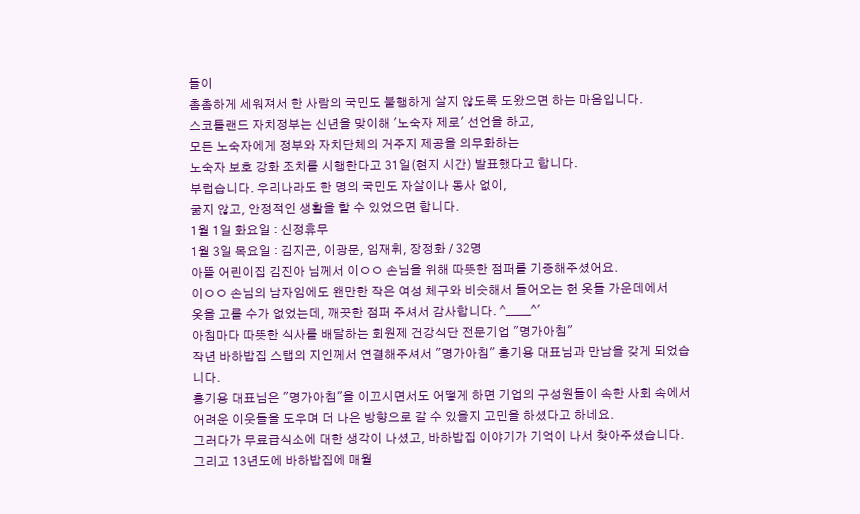들이
촘촘하게 세워져서 한 사람의 국민도 불행하게 살지 않도록 도왔으면 하는 마음입니다.
스코틀랜드 자치정부는 신년을 맞이해 '노숙자 제로' 선언을 하고,
모든 노숙자에게 정부와 자치단체의 거주지 제공을 의무화하는
노숙자 보호 강화 조치를 시행한다고 31일(현지 시간) 발표했다고 합니다.
부럽습니다. 우리나라도 한 명의 국민도 자살이나 동사 없이,
굶지 않고, 안정적인 생활을 할 수 있었으면 합니다.
1월 1일 화요일 : 신정휴무
1월 3일 목요일 : 김지곤, 이광문, 임재휘, 장정화 / 32명
아뜰 어린이집 김진아 님께서 이ㅇㅇ 손님을 위해 따뜻한 점퍼를 기증해주셨어요.
이ㅇㅇ 손님의 남자임에도 왠만한 작은 여성 체구와 비슷해서 들어오는 헌 옷들 가운데에서
옷을 고를 수가 없었는데, 깨끗한 점퍼 주셔서 감사합니다. ^_____^'
아침마다 따뜻한 식사를 배달하는 회원제 건강식단 전문기업 "명가아침"
작년 바하밥집 스탭의 지인께서 연결해주셔서 "명가아침" 홍기용 대표님과 만남을 갖게 되었습니다.
홍기용 대표님은 "명가아침"을 이끄시면서도 어떻게 하면 기업의 구성원들이 속한 사회 속에서
어려운 이웃들을 도우며 더 나은 방향으로 갈 수 있을지 고민을 하셨다고 하네요.
그러다가 무료급식소에 대한 생각이 나셨고, 바하밥집 이야기가 기억이 나서 찾아주셨습니다.
그리고 13년도에 바하밥집에 매월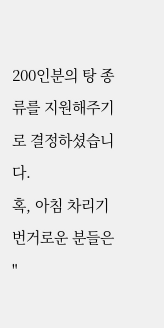200인분의 탕 종류를 지원해주기로 결정하셨습니다.
혹, 아침 차리기 번거로운 분들은 "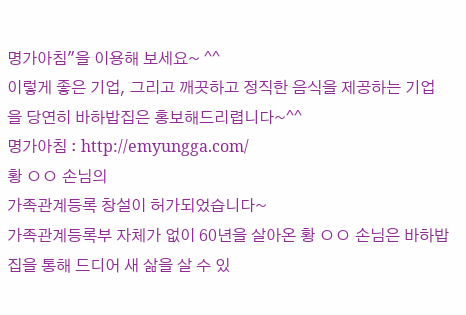명가아침"을 이용해 보세요~ ^^
이렇게 좋은 기업, 그리고 깨끗하고 정직한 음식을 제공하는 기업을 당연히 바하밥집은 홍보해드리렵니다~^^
명가아침 : http://emyungga.com/
황 ㅇㅇ 손님의
가족관계등록 창설이 허가되었습니다~
가족관계등록부 자체가 없이 60년을 살아온 황 ㅇㅇ 손님은 바하밥집을 통해 드디어 새 삶을 살 수 있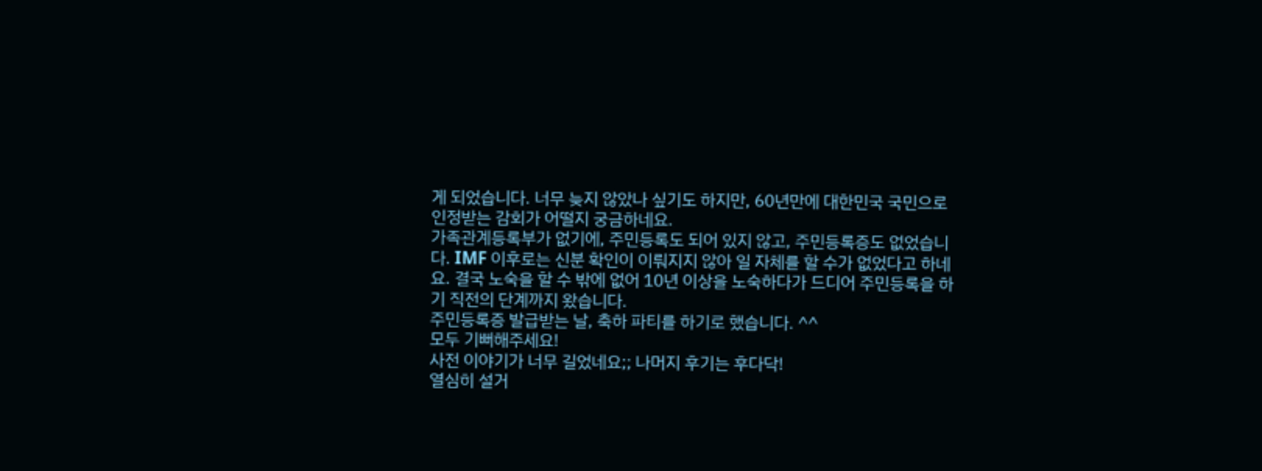게 되었습니다. 너무 늦지 않았나 싶기도 하지만, 60년만에 대한민국 국민으로 인정받는 감회가 어떨지 궁금하네요.
가족관계등록부가 없기에, 주민등록도 되어 있지 않고, 주민등록증도 없었습니다. IMF 이후로는 신분 확인이 이뤄지지 않아 일 자체를 할 수가 없었다고 하네요. 결국 노숙을 할 수 밖에 없어 10년 이상을 노숙하다가 드디어 주민등록을 하기 직전의 단계까지 왔습니다.
주민등록증 발급받는 날, 축하 파티를 하기로 했습니다. ^^
모두 기뻐해주세요!
사전 이야기가 너무 길었네요;; 나머지 후기는 후다닥!
열심히 설거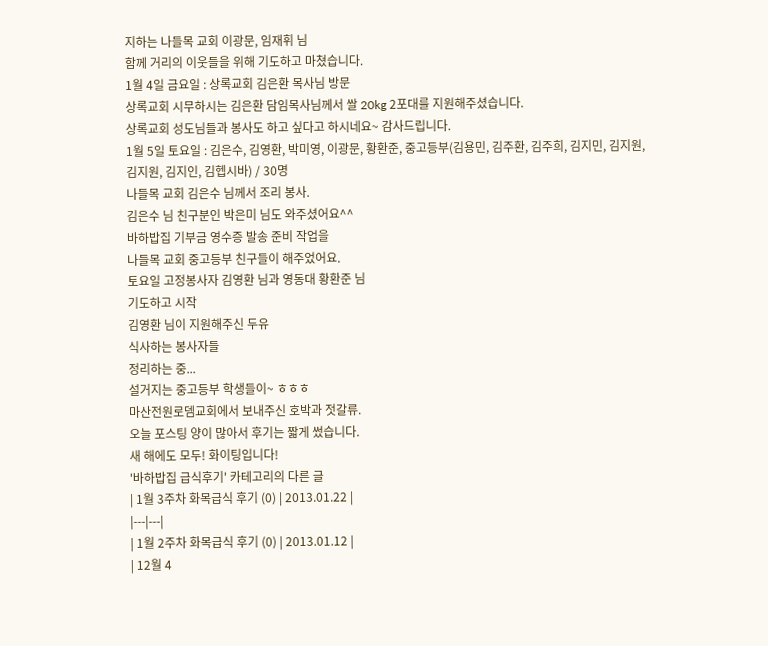지하는 나들목 교회 이광문, 임재휘 님
함께 거리의 이웃들을 위해 기도하고 마쳤습니다.
1월 4일 금요일 : 상록교회 김은환 목사님 방문
상록교회 시무하시는 김은환 담임목사님께서 쌀 20kg 2포대를 지원해주셨습니다.
상록교회 성도님들과 봉사도 하고 싶다고 하시네요~ 감사드립니다.
1월 5일 토요일 : 김은수, 김영환, 박미영, 이광문, 황환준, 중고등부(김용민, 김주환, 김주희, 김지민, 김지원, 김지원, 김지인, 김헵시바) / 30명
나들목 교회 김은수 님께서 조리 봉사.
김은수 님 친구분인 박은미 님도 와주셨어요^^
바하밥집 기부금 영수증 발송 준비 작업을
나들목 교회 중고등부 친구들이 해주었어요.
토요일 고정봉사자 김영환 님과 영동대 황환준 님
기도하고 시작
김영환 님이 지원해주신 두유
식사하는 봉사자들
정리하는 중...
설거지는 중고등부 학생들이~ ㅎㅎㅎ
마산전원로뎀교회에서 보내주신 호박과 젓갈류.
오늘 포스팅 양이 많아서 후기는 짧게 썼습니다.
새 해에도 모두! 화이팅입니다!
'바하밥집 급식후기' 카테고리의 다른 글
| 1월 3주차 화목급식 후기 (0) | 2013.01.22 |
|---|---|
| 1월 2주차 화목급식 후기 (0) | 2013.01.12 |
| 12월 4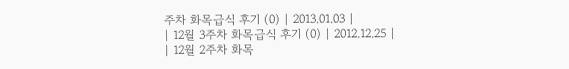주차 화목급식 후기 (0) | 2013.01.03 |
| 12월 3주차 화목급식 후기 (0) | 2012.12.25 |
| 12월 2주차 화목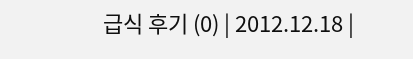급식 후기 (0) | 2012.12.18 |